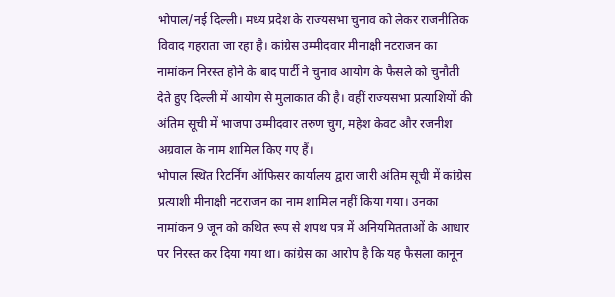भोपाल/नई दिल्ली। मध्य प्रदेश के राज्यसभा चुनाव को लेकर राजनीतिक विवाद गहराता जा रहा है। कांग्रेस उम्मीदवार मीनाक्षी नटराजन का नामांकन निरस्त होने के बाद पार्टी ने चुनाव आयोग के फैसले को चुनौती देते हुए दिल्ली में आयोग से मुलाकात की है। वहीं राज्यसभा प्रत्याशियों की अंतिम सूची में भाजपा उम्मीदवार तरुण चुग, महेश केवट और रजनीश अग्रवाल के नाम शामिल किए गए हैं।
भोपाल स्थित रिटर्निंग ऑफिसर कार्यालय द्वारा जारी अंतिम सूची में कांग्रेस प्रत्याशी मीनाक्षी नटराजन का नाम शामिल नहीं किया गया। उनका नामांकन 9 जून को कथित रूप से शपथ पत्र में अनियमितताओं के आधार पर निरस्त कर दिया गया था। कांग्रेस का आरोप है कि यह फैसला कानून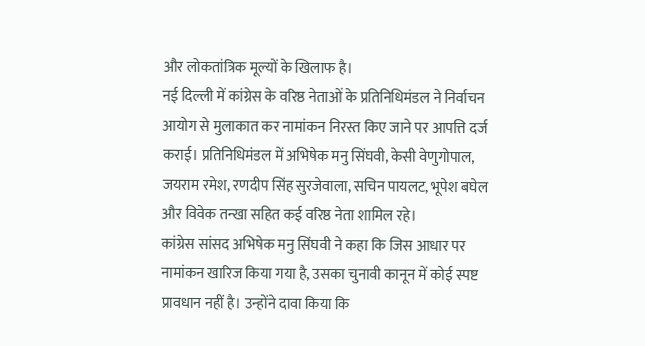और लोकतांत्रिक मूल्यों के खिलाफ है।
नई दिल्ली में कांग्रेस के वरिष्ठ नेताओं के प्रतिनिधिमंडल ने निर्वाचन आयोग से मुलाकात कर नामांकन निरस्त किए जाने पर आपत्ति दर्ज कराई। प्रतिनिधिमंडल में अभिषेक मनु सिंघवी, केसी वेणुगोपाल, जयराम रमेश, रणदीप सिंह सुरजेवाला, सचिन पायलट, भूपेश बघेल और विवेक तन्खा सहित कई वरिष्ठ नेता शामिल रहे।
कांग्रेस सांसद अभिषेक मनु सिंघवी ने कहा कि जिस आधार पर नामांकन खारिज किया गया है, उसका चुनावी कानून में कोई स्पष्ट प्रावधान नहीं है। उन्होंने दावा किया कि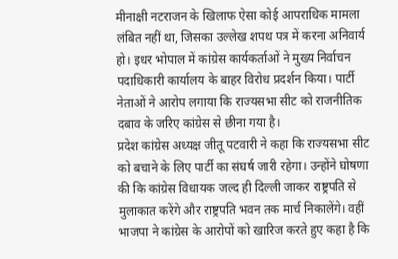मीनाक्षी नटराजन के खिलाफ ऐसा कोई आपराधिक मामला लंबित नहीं था, जिसका उल्लेख शपथ पत्र में करना अनिवार्य हो। इधर भोपाल में कांग्रेस कार्यकर्ताओं ने मुख्य निर्वाचन पदाधिकारी कार्यालय के बाहर विरोध प्रदर्शन किया। पार्टी नेताओं ने आरोप लगाया कि राज्यसभा सीट को राजनीतिक दबाव के जरिए कांग्रेस से छीना गया है।
प्रदेश कांग्रेस अध्यक्ष जीतू पटवारी ने कहा कि राज्यसभा सीट को बचाने के लिए पार्टी का संघर्ष जारी रहेगा। उन्होंने घोषणा की कि कांग्रेस विधायक जल्द ही दिल्ली जाकर राष्ट्रपति से मुलाकात करेंगे और राष्ट्रपति भवन तक मार्च निकालेंगे। वहीं भाजपा ने कांग्रेस के आरोपों को खारिज करते हुए कहा है कि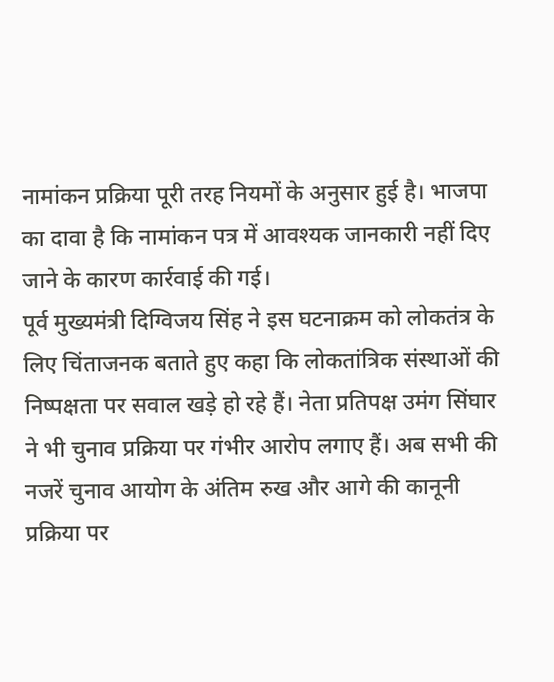नामांकन प्रक्रिया पूरी तरह नियमों के अनुसार हुई है। भाजपा का दावा है कि नामांकन पत्र में आवश्यक जानकारी नहीं दिए जाने के कारण कार्रवाई की गई।
पूर्व मुख्यमंत्री दिग्विजय सिंह ने इस घटनाक्रम को लोकतंत्र के लिए चिंताजनक बताते हुए कहा कि लोकतांत्रिक संस्थाओं की निष्पक्षता पर सवाल खड़े हो रहे हैं। नेता प्रतिपक्ष उमंग सिंघार ने भी चुनाव प्रक्रिया पर गंभीर आरोप लगाए हैं। अब सभी की नजरें चुनाव आयोग के अंतिम रुख और आगे की कानूनी प्रक्रिया पर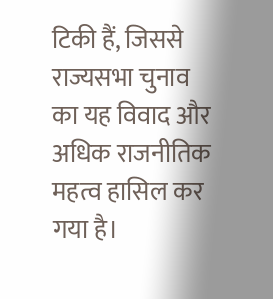टिकी हैं, जिससे राज्यसभा चुनाव का यह विवाद और अधिक राजनीतिक महत्व हासिल कर गया है।